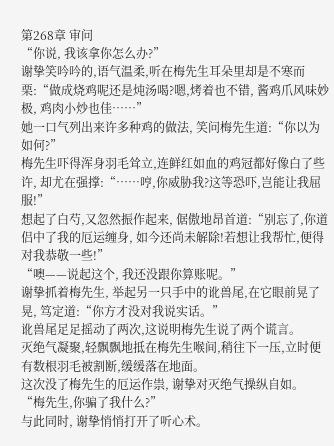第268章 审问
“你说, 我该拿你怎么办?”
谢挚笑吟吟的,语气温柔,听在梅先生耳朵里却是不寒而栗:“做成烧鸡呢还是炖汤喝?嗯,烤着也不错, 酱鸡爪风味妙极, 鸡肉小炒也佳……”
她一口气列出来许多种鸡的做法, 笑问梅先生道:“你以为如何?”
梅先生吓得浑身羽毛耸立,连鲜红如血的鸡冠都好像白了些许, 却尤在强撑:“……哼,你威胁我?这等恐吓,岂能让我屈服!”
想起了白芍,又忽然振作起来, 倨傲地昂首道:“别忘了,你道侣中了我的厄运缠身, 如今还尚未解除!若想让我帮忙,便得对我恭敬一些!”
“噢——说起这个, 我还没跟你算账呢。”
谢挚抓着梅先生, 举起另一只手中的讹兽尾,在它眼前晃了晃, 笃定道:“你方才没对我说实话。”
讹兽尾足足摇动了两次,这说明梅先生说了两个谎言。
灭绝气凝聚,轻飘飘地抵在梅先生喉间,稍往下一压,立时便有数根羽毛被割断,缓缓落在地面。
这次没了梅先生的厄运作祟, 谢挚对灭绝气操纵自如。
“梅先生,你骗了我什么?”
与此同时, 谢挚悄悄打开了听心术。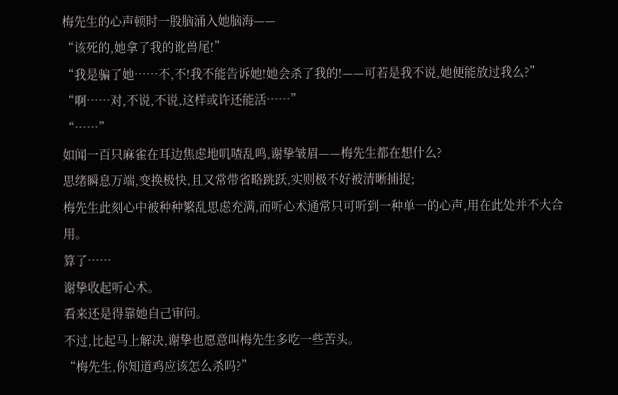梅先生的心声顿时一股脑涌入她脑海——
“该死的,她拿了我的讹兽尾!”
“我是骗了她……不,不!我不能告诉她!她会杀了我的!——可若是我不说,她便能放过我么?”
“啊……对,不说,不说,这样或许还能活……”
“……”
如闻一百只麻雀在耳边焦虑地叽喳乱鸣,谢挚皱眉——梅先生都在想什么?
思绪瞬息万端,变换极快,且又常带省略跳跃,实则极不好被清晰捕捉;
梅先生此刻心中被种种繁乱思虑充满,而听心术通常只可听到一种单一的心声,用在此处并不大合用。
算了……
谢挚收起听心术。
看来还是得靠她自己审问。
不过,比起马上解决,谢挚也愿意叫梅先生多吃一些苦头。
“梅先生,你知道鸡应该怎么杀吗?”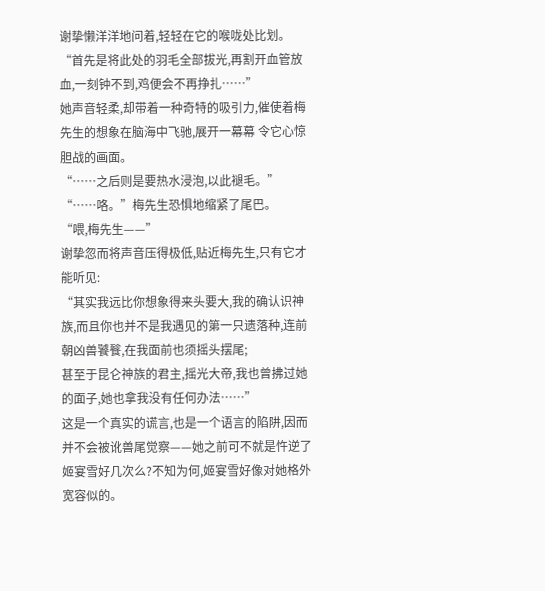谢挚懒洋洋地问着,轻轻在它的喉咙处比划。
“首先是将此处的羽毛全部拔光,再割开血管放血,一刻钟不到,鸡便会不再挣扎……”
她声音轻柔,却带着一种奇特的吸引力,催使着梅先生的想象在脑海中飞驰,展开一幕幕 令它心惊胆战的画面。
“……之后则是要热水浸泡,以此褪毛。”
“……咯。”梅先生恐惧地缩紧了尾巴。
“喂,梅先生——”
谢挚忽而将声音压得极低,贴近梅先生,只有它才能听见:
“其实我远比你想象得来头要大,我的确认识神族,而且你也并不是我遇见的第一只遗落种,连前朝凶兽饕餮,在我面前也须摇头摆尾;
甚至于昆仑神族的君主,摇光大帝,我也曾拂过她的面子,她也拿我没有任何办法……”
这是一个真实的谎言,也是一个语言的陷阱,因而并不会被讹兽尾觉察——她之前可不就是忤逆了姬宴雪好几次么?不知为何,姬宴雪好像对她格外宽容似的。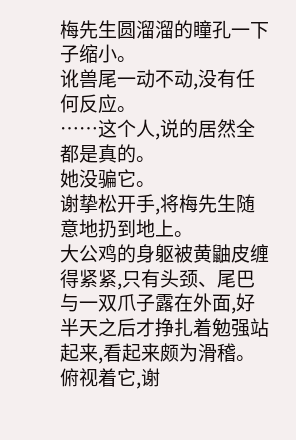梅先生圆溜溜的瞳孔一下子缩小。
讹兽尾一动不动,没有任何反应。
……这个人,说的居然全都是真的。
她没骗它。
谢挚松开手,将梅先生随意地扔到地上。
大公鸡的身躯被黄鼬皮缠得紧紧,只有头颈、尾巴与一双爪子露在外面,好半天之后才挣扎着勉强站起来,看起来颇为滑稽。
俯视着它,谢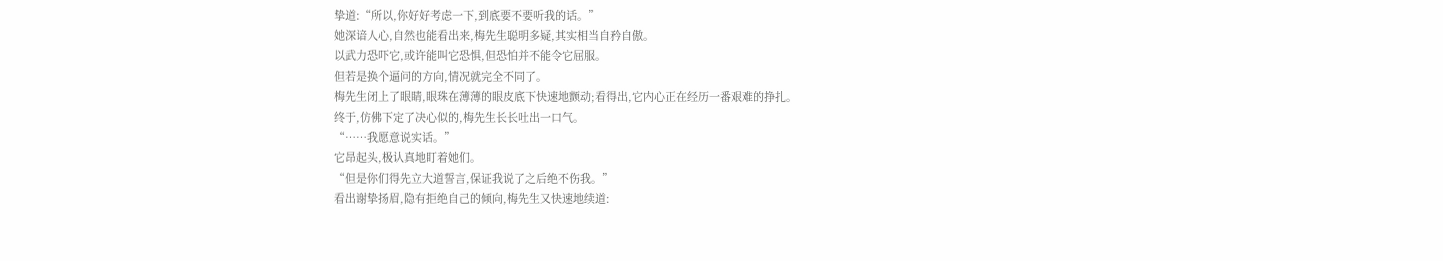挚道:“所以,你好好考虑一下,到底要不要听我的话。”
她深谙人心,自然也能看出来,梅先生聪明多疑,其实相当自矜自傲。
以武力恐吓它,或许能叫它恐惧,但恐怕并不能令它屈服。
但若是换个逼问的方向,情况就完全不同了。
梅先生闭上了眼睛,眼珠在薄薄的眼皮底下快速地颤动;看得出,它内心正在经历一番艰难的挣扎。
终于,仿佛下定了决心似的,梅先生长长吐出一口气。
“……我愿意说实话。”
它昂起头,极认真地盯着她们。
“但是你们得先立大道誓言,保证我说了之后绝不伤我。”
看出谢挚扬眉,隐有拒绝自己的倾向,梅先生又快速地续道: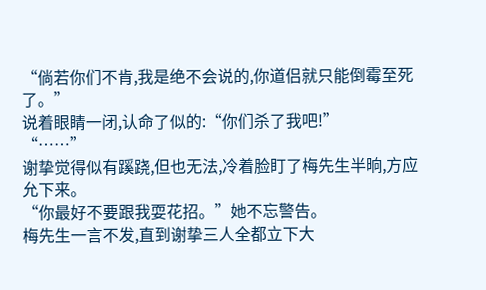“倘若你们不肯,我是绝不会说的,你道侣就只能倒霉至死了。”
说着眼睛一闭,认命了似的:“你们杀了我吧!”
“……”
谢挚觉得似有蹊跷,但也无法,冷着脸盯了梅先生半晌,方应允下来。
“你最好不要跟我耍花招。”她不忘警告。
梅先生一言不发,直到谢挚三人全都立下大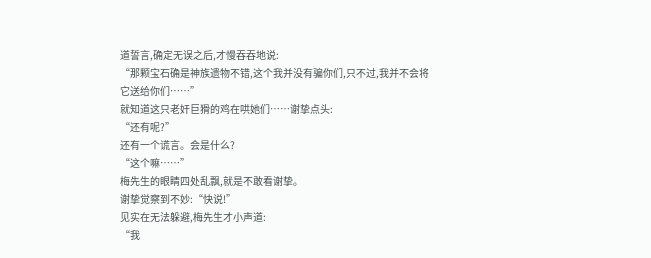道誓言,确定无误之后,才慢吞吞地说:
“那颗宝石确是神族遗物不错,这个我并没有骗你们,只不过,我并不会将它送给你们……”
就知道这只老奸巨猾的鸡在哄她们……谢挚点头:
“还有呢?”
还有一个谎言。会是什么?
“这个嘛……”
梅先生的眼睛四处乱飘,就是不敢看谢挚。
谢挚觉察到不妙:“快说!”
见实在无法躲避,梅先生才小声道:
“我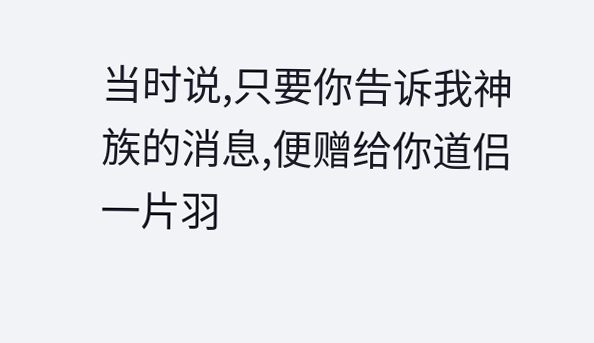当时说,只要你告诉我神族的消息,便赠给你道侣一片羽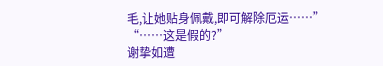毛,让她贴身佩戴,即可解除厄运……”
“……这是假的?”
谢挚如遭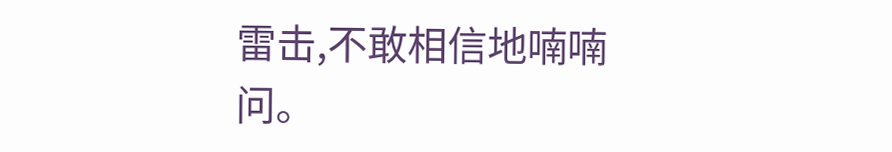雷击,不敢相信地喃喃问。